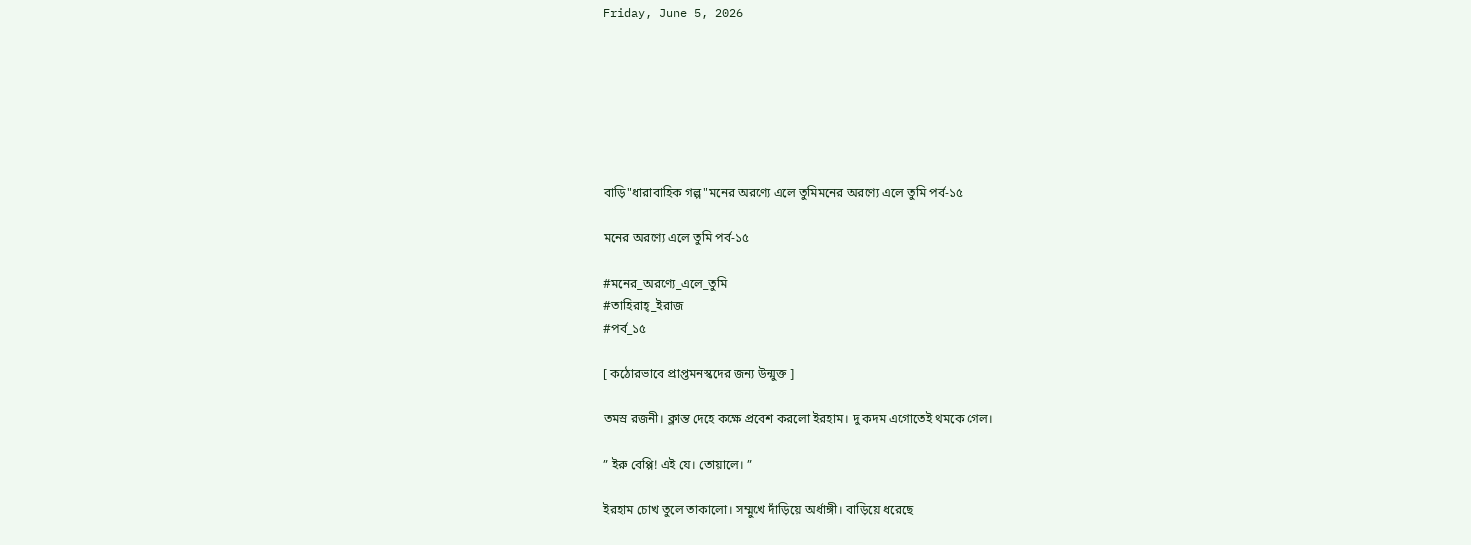Friday, June 5, 2026







বাড়ি"ধারাবাহিক গল্প"মনের অরণ্যে এলে তুমিমনের অরণ্যে এলে তুমি পর্ব-১৫

মনের অরণ্যে এলে তুমি পর্ব-১৫

#মনের_অরণ্যে_এলে_তুমি
#তাহিরাহ্_ইরাজ
#পর্ব_১৫

[ কঠোরভাবে প্রাপ্তমনস্কদের জন্য উন্মুক্ত ]

তমস্র রজনী। ক্লান্ত দেহে কক্ষে প্রবেশ করলো ইরহাম। দু কদম এগোতেই থমকে গেল।

” ইরু বেপ্পি! এই যে। তোয়ালে। ”

ইরহাম চোখ তুলে তাকালো। সম্মুখে দাঁড়িয়ে অর্ধাঙ্গী। বাড়িয়ে ধরেছে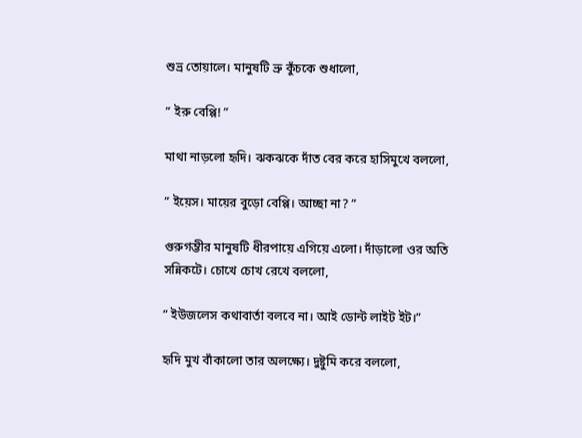শুভ্র তোয়ালে। মানুষটি ভ্রু কুঁচকে শুধালো,

” ইরু বেপ্পি! ”

মাথা নাড়লো হৃদি। ঝকঝকে দাঁত বের করে হাসিমুখে বললো,

” ইয়েস। মায়ের বুড়ো বেপ্পি। আচ্ছা না? ”

গুরুগম্ভীর মানুষটি ধীরপায়ে এগিয়ে এলো। দাঁড়ালো ওর অতি সন্নিকটে। চোখে চোখ রেখে বললো,

” ইউজলেস কথাবার্তা বলবে না। আই ডোন্ট লাইট ইট।”

হৃদি মুখ বাঁকালো তার অলক্ষ্যে। দুষ্টুমি করে বললো,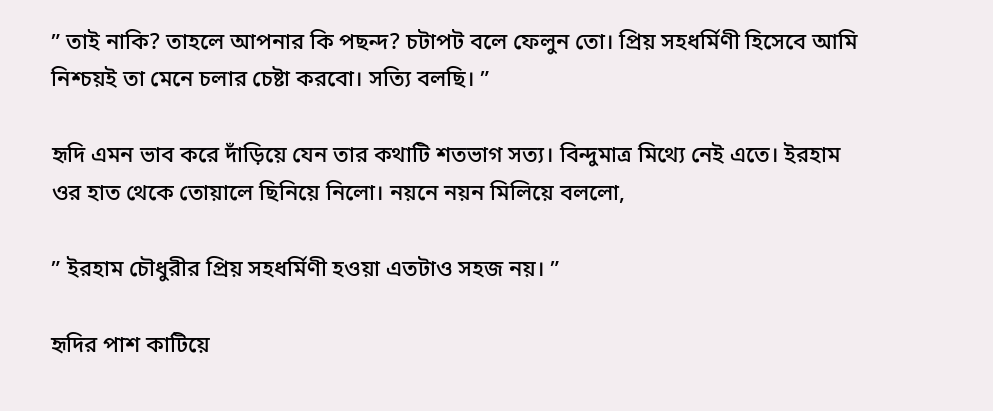” তাই নাকি? তাহলে আপনার কি পছন্দ? চটাপট বলে ফেলুন তো। প্রিয় সহধর্মিণী হিসেবে আমি নিশ্চয়ই তা মেনে চলার চেষ্টা করবো। সত্যি বলছি। ”

হৃদি এমন ভাব করে দাঁড়িয়ে যেন তার কথাটি শতভাগ সত্য। বিন্দুমাত্র মিথ্যে নেই এতে। ইরহাম ওর হাত থেকে তোয়ালে ছিনিয়ে নিলো। নয়নে নয়ন মিলিয়ে বললো,

” ইরহাম চৌধুরীর প্রিয় সহধর্মিণী হওয়া এতটাও সহজ নয়। ”

হৃদির পাশ কাটিয়ে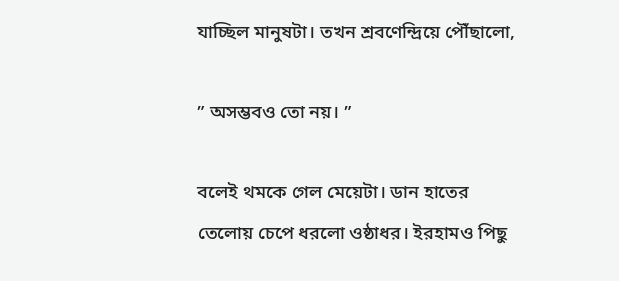যাচ্ছিল মানুষটা। তখন শ্রবণেন্দ্রিয়ে পৌঁছালো,

” অসম্ভবও তো নয়। ”

বলেই থমকে গেল মেয়েটা। ডান হাতের তেলোয় চেপে ধরলো ওষ্ঠাধর। ইরহামও পিছু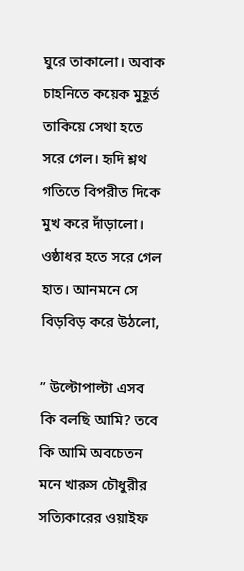ঘুরে তাকালো। অবাক চাহনিতে কয়েক মুহূর্ত তাকিয়ে সেথা হতে সরে গেল। হৃদি শ্লথ গতিতে বিপরীত দিকে মুখ করে দাঁড়ালো। ওষ্ঠাধর হতে সরে গেল হাত। আনমনে সে বিড়বিড় করে উঠলো,

” উল্টোপাল্টা এসব কি বলছি আমি? তবে কি আমি অবচেতন মনে খারুস চৌধুরীর সত্যিকারের ওয়াইফ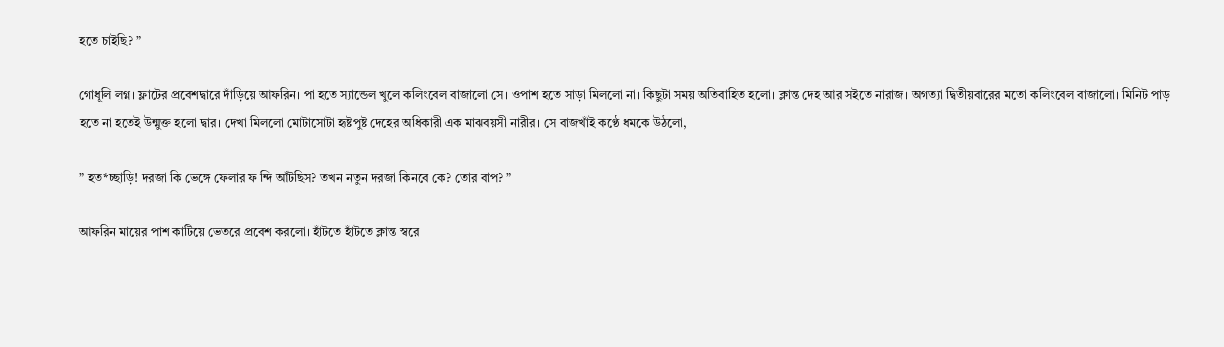হতে চাইছি? ”

গোধূলি লগ্ন। ফ্লাটের প্রবেশদ্বারে দাঁড়িয়ে আফরিন। পা হতে স্যান্ডেল খুলে কলিংবেল বাজালো সে। ওপাশ হতে সাড়া মিললো না। কিছুটা সময় অতিবাহিত হলো। ক্লান্ত দেহ আর সইতে নারাজ। অগত্যা দ্বিতীয়বারের মতো কলিংবেল বাজালো। মিনিট পাড় হতে না হতেই উন্মুক্ত হলো দ্বার। দেখা মিললো মোটাসোটা হৃষ্টপুষ্ট দেহের অধিকারী এক মাঝবয়সী নারীর। সে বাজখাঁই কণ্ঠে ধমকে উঠলো,

” হত*চ্ছাড়ি! দরজা কি ভেঙ্গে ফেলার ফ ন্দি আঁটছিস? তখন নতুন দরজা কিনবে কে? তোর বাপ? ”

আফরিন মায়ের পাশ কাটিয়ে ভেতরে প্রবেশ করলো। হাঁটতে হাঁটতে ক্লান্ত স্বরে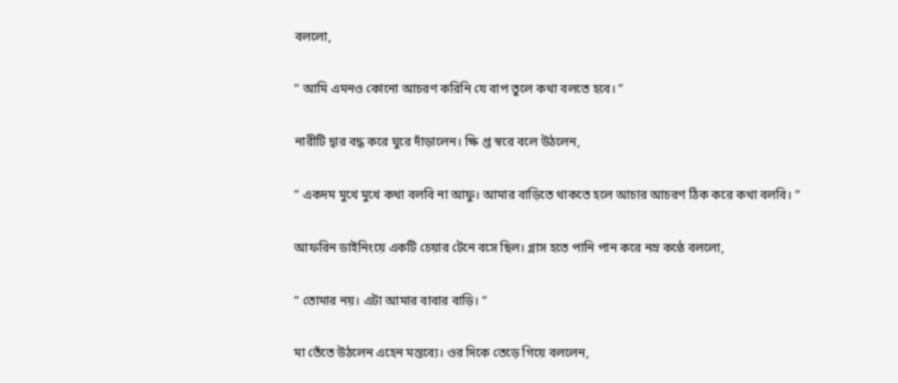বললো,

” আমি এমনও কোনো আচরণ করিনি যে বাপ তুলে কথা বলতে হবে। ”

নারীটি দ্বার বদ্ধ করে ঘুরে দাঁড়ালেন। ক্ষি প্ত স্বরে বলে উঠলেন,

” একদম মুখে মুখে কথা বলবি না আফু। আমার বাড়িতে থাকতে হলে আচার আচরণ ঠিক করে কথা বলবি। ”

আফরিন ডাইনিংয়ে একটি চেয়ার টেনে বসে ছিল। গ্লাস হতে পানি পান করে নম্র কণ্ঠে বললো,

” তোমার নয়। এটা আমার বাবার বাড়ি। ”

মা তেঁতে উঠলেন এহেন মন্তব্যে। ওর দিকে তেড়ে গিয়ে বললেন,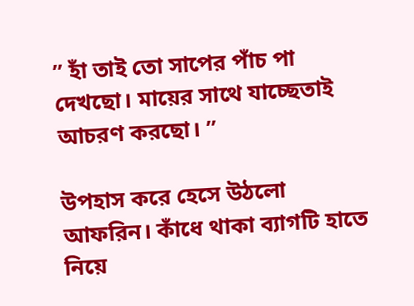” হাঁ তাই তো সাপের পাঁচ পা দেখছো। মায়ের সাথে যাচ্ছেতাই আচরণ করছো। ”

উপহাস করে হেসে উঠলো আফরিন। কাঁধে থাকা ব্যাগটি হাতে নিয়ে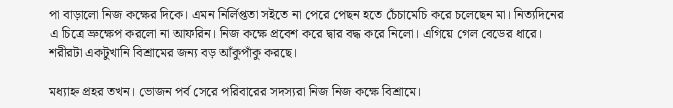পা বাড়ালো নিজ কক্ষের দিকে। এমন নির্লিপ্ততা সইতে না পেরে পেছন হতে চেঁচামেচি করে চলেছেন মা। নিত্যদিনের এ চিত্রে ভ্রুক্ষেপ করলো না আফরিন। নিজ কক্ষে প্রবেশ করে দ্বার বদ্ধ করে নিলো। এগিয়ে গেল বেডের ধারে। শরীরটা একটুখানি বিশ্রামের জন্য বড় আঁকুপাঁকু করছে।

মধ্যাহ্ন প্রহর তখন। ভোজন পর্ব সেরে পরিবারের সদস্যরা নিজ নিজ কক্ষে বিশ্রামে।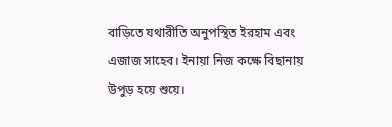বাড়িতে যথারীতি অনুপস্থিত ইরহাম এবং এজাজ সাহেব। ইনায়া নিজ কক্ষে বিছানায় উপুড় হয়ে শুয়ে।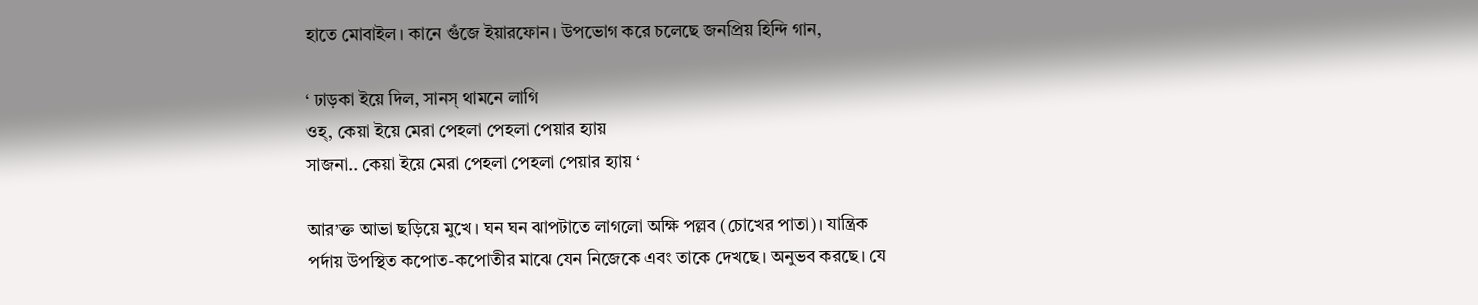হাতে মোবাইল। কানে গুঁজে ইয়ারফোন। উপভোগ করে চলেছে জনপ্রিয় হিন্দি গান,

‘ ঢাড়কা ইয়ে দিল, সানস্ থামনে লাগি
ওহ্, কেয়া ইয়ে মেরা পেহলা পেহলা পেয়ার হ্যায়
সাজনা.. কেয়া ইয়ে মেরা পেহলা পেহলা পেয়ার হ্যায় ‘

আর’ক্ত আভা ছড়িয়ে মুখে। ঘন ঘন ঝাপটাতে লাগলো অক্ষি পল্লব (চোখের পাতা)। যান্ত্রিক পর্দায় উপস্থিত কপোত-কপোতীর মাঝে যেন নিজেকে এবং তাকে দেখছে। অনুভব করছে। যে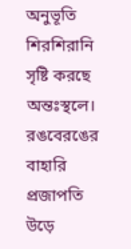অনুভূতি শিরশিরানি সৃষ্টি করছে অন্তঃস্থলে। রঙবেরঙের বাহারি প্রজাপতি উড়ে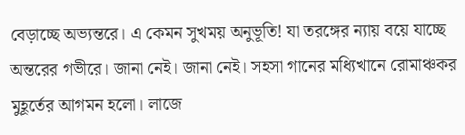বেড়াচ্ছে অভ্যন্তরে। এ কেমন সুখময় অনুভূতি! যা তরঙ্গের ন্যায় বয়ে যাচ্ছে অন্তরের গভীরে। জানা নেই। জানা নেই। সহসা গানের মধ্যিখানে রোমাঞ্চকর মুহূর্তের আগমন হলো। লাজে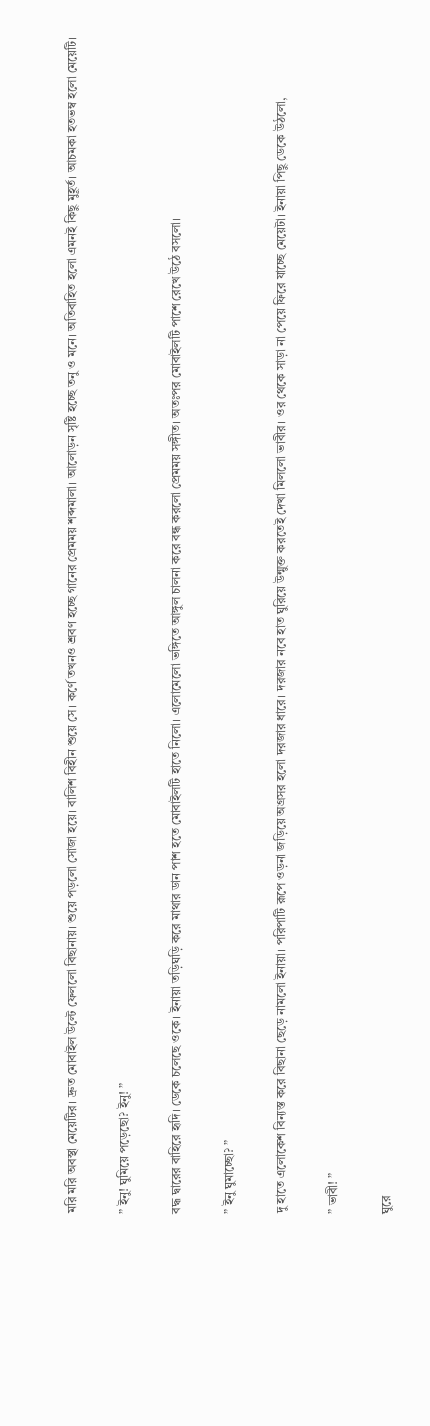মরি মরি অবস্থা মেয়েটির। দ্রুত মোবাইল উল্টে ফেললো বিছানায়। শুয়ে পড়লো সোজা হয়ে। বালিশ বিহীন শুয়ে সে। কর্ণে তখনও শ্রবণ হচ্ছে গানের প্রেমময় শব্দমালা। আলোড়ন সৃষ্টি হচ্ছে তনু ও মনে। অতিবাহিত হলো এমনই কিছু মুহূর্ত। আচমকা হতভম্ব হলো মেয়েটি।

” ইনু! ঘুমিয়ে পড়েছো? ইনু! ”

বদ্ধ দ্বারের বাহিরে হৃদি। ডেকে চলেছে ওকে। ইনায়া তড়িঘড়ি করে মাথার ডান পাশ হতে মোবাইলটি হাতে নিলো। এলোমেলো ভঙ্গিতে আঙ্গুল চালনা করে বন্ধ করলো প্রেমময় সঙ্গীত। অতঃপর মোবাইলটি পাশে রেখে উঠে বসলো।

” ইনু ঘুমাচ্ছো? ”

দু হাতে এলোকেশ বিন্যস্ত করে বিছানা ছেড়ে নামলো ইনায়া। পরিপাটি রূপে ওড়না জড়িয়ে অগ্রসর হলো দরজার ধারে। দরজার নবে হাত ঘুরিয়ে উন্মুক্ত করতেই দেখা মিললো ভাবীর। ওর থেকে সাড়া না পেয়ে ফিরে যাচ্ছে মেয়েটা। ইনায়া পিছু ডেকে উঠলো,

” ভাবী! ”

ঘুরে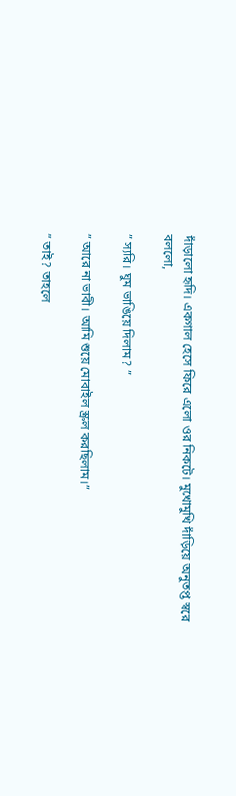দাঁড়ালো হৃদি। একগাল হেসে ফিরে এলো ওর নিকটে। মুখোমুখি দাঁড়িয়ে অনুতপ্ত স্বরে বললো,

” স্যরি। ঘুম ভাঙিয়ে দিলাম? ”

” আরে না ভাবী। আমি শুয়ে মোবাইল স্ক্রল করছিলাম।”

” তাই? তাহলে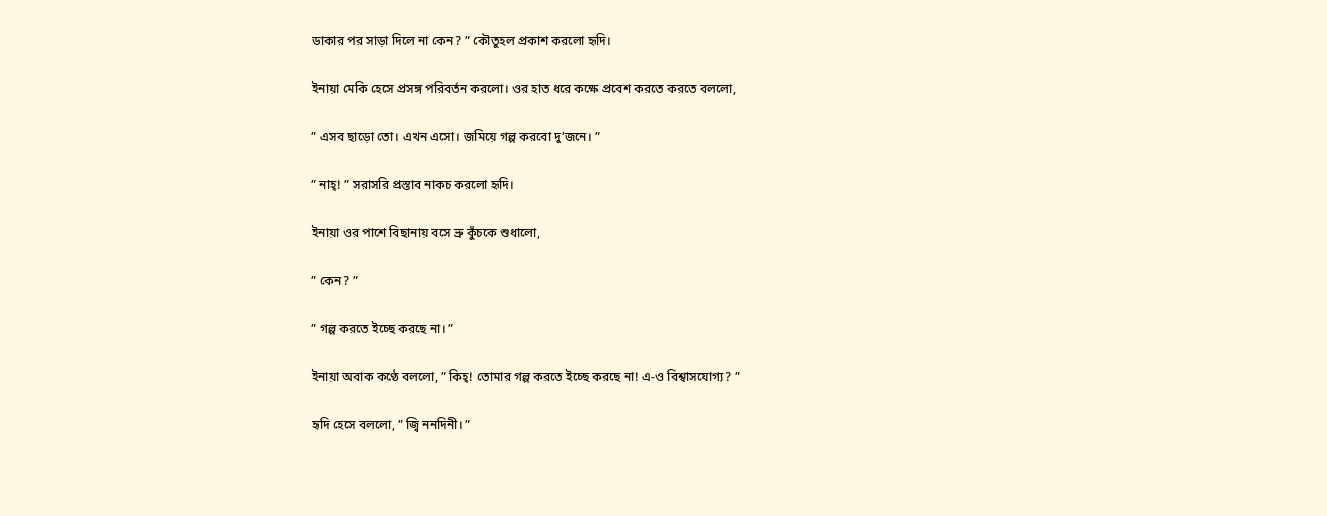ডাকার পর সাড়া দিলে না কেন? ” কৌতুহল প্রকাশ করলো হৃদি।

ইনায়া মেকি হেসে প্রসঙ্গ পরিবর্তন করলো। ওর হাত ধরে কক্ষে প্রবেশ করতে করতে বললো,

” এসব ছাড়ো তো। এখন এসো। জমিয়ে গল্প করবো দু’জনে। ”

” নাহ্! ” সরাসরি প্রস্তাব নাকচ করলো হৃদি।

ইনায়া ওর পাশে বিছানায় বসে ভ্রু কুঁচকে শুধালো,

” কেন? ”

” গল্প করতে ইচ্ছে করছে না। ”

ইনায়া অবাক কণ্ঠে বললো, ” কিহ্! তোমার গল্প করতে ইচ্ছে করছে না! এ-ও বিশ্বাসযোগ্য? ”

হৃদি হেসে বললো, ” জ্বি ননদিনী। ”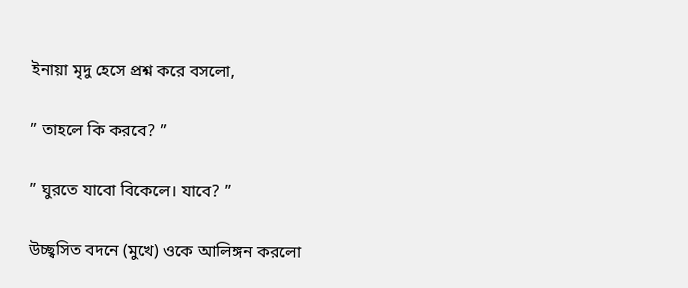ইনায়া মৃদু হেসে প্রশ্ন করে বসলো,

” তাহলে কি করবে? ”

” ঘুরতে যাবো বিকেলে। যাবে? ”

উচ্ছ্বসিত বদনে (মুখে) ওকে আলিঙ্গন করলো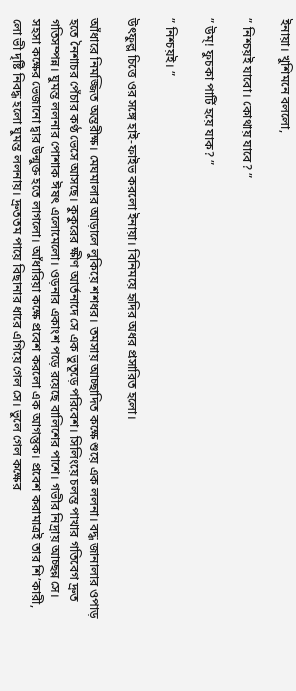ইনায়া। খুশিমনে বললো,

” নিশ্চয়ই যাবো। কোথায় যাবে? ”

” উম্! ফুচকা পার্টি হয়ে যাক? ”

” নিশ্চয়ই। ”

উৎফুল্ল চিত্তে ওর সঙ্গে হাই-ফাইভ করলো ইনায়া। বিনিময়ে হৃদির অধর প্রসারিত হলো।

আঁধারে নিমজ্জিত অন্তরীক্ষ। মেঘমালার আড়ালে লুকিয়ে শশধর। তমসায় আচ্ছাদিত কক্ষে শুয়ে এক ললনা। বদ্ধ জানালার ওপাড় হতে নৈশাচর পেঁচার কণ্ঠ ভেসে আসছে। কুকুরের ক্ষীণ আর্তনাদে সে এক ভুতূড়ে পরিবেশ। সিলিংয়ে চলন্ত পাখার গতিবেগ দ্রুত গতিসম্পন্ন। ঘুমন্ত ললনার পোশাক ঈষৎ এলোমেলো। ওড়নার একাংশ পড়ে রয়েছে বালিশের পাশে। গভীর নিদ্রায় আচ্ছন্ন সে। সহসা কক্ষের ভেজানো দ্বার উন্মুক্ত হতে লাগলো। আঁধারিয়া কক্ষে প্রবেশ করলো এক আগন্তুক। প্রবেশ করামাত্রই তার শি’কারী, লো ভী দৃষ্টি নিবদ্ধ হলো ঘুমন্ত ললনায়। দ্রুততম পায়ে বিছানার ধারে এগিয়ে গেল সে। ভুলে গেল কক্ষের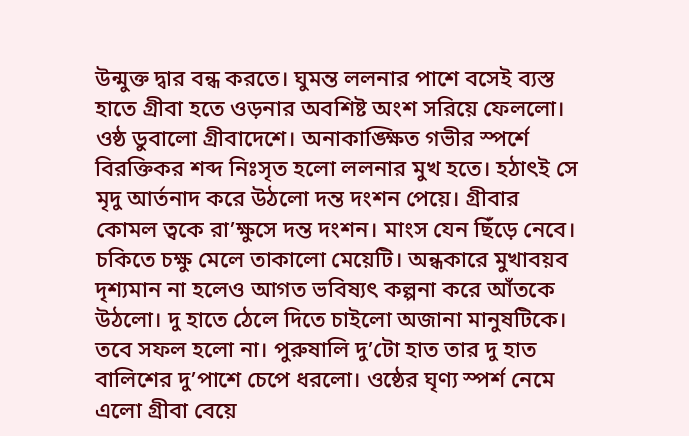উন্মুক্ত দ্বার বন্ধ করতে। ঘুমন্ত ললনার পাশে বসেই ব্যস্ত হাতে গ্ৰীবা হতে ওড়নার অবশিষ্ট অংশ সরিয়ে ফেললো। ওষ্ঠ ডুবালো গ্ৰীবাদেশে। অনাকাঙ্ক্ষিত গভীর স্পর্শে বিরক্তিকর শব্দ নিঃসৃত হলো ললনার মুখ হতে। হঠাৎই সে মৃদু আর্তনাদ করে উঠলো দন্ত দংশন পেয়ে। গ্ৰীবার কোমল ত্বকে রা’ক্ষুসে দন্ত দংশন। মাংস যেন ছিঁড়ে নেবে। চকিতে চক্ষু মেলে তাকালো মেয়েটি। অন্ধকারে মুখাবয়ব দৃশ্যমান না হলেও আগত ভবিষ্যৎ কল্পনা করে আঁতকে উঠলো। দু হাতে ঠেলে দিতে চাইলো অজানা মানুষটিকে। তবে সফল হলো না। পুরুষালি দু’টো হাত তার দু হাত বালিশের দু’পাশে চেপে ধরলো। ওষ্ঠের ঘৃণ্য স্পর্শ নেমে এলো গ্রীবা বেয়ে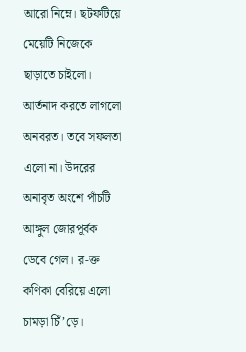আরো নিম্নে। ছটফটিয়ে মেয়েটি নিজেকে ছাড়াতে চাইলো। আর্তনাদ করতে লাগলো অনবরত। তবে সফলতা এলো না। উদরের অনাবৃত অংশে পাঁচটি আঙ্গুল জোরপূর্বক ডেবে গেল। র-ক্ত কণিকা বেরিয়ে এলো চামড়া চিঁ’ড়ে।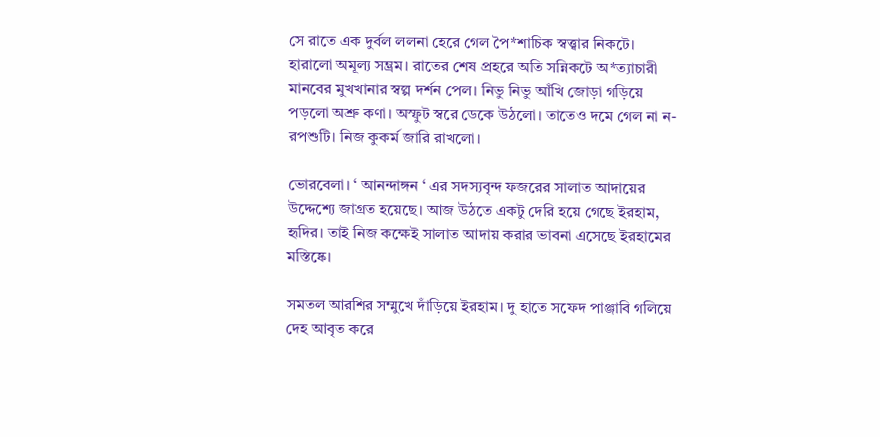সে রাতে এক দুর্বল ললনা হেরে গেল পৈ*শাচিক স্বত্ত্বার নিকটে। হারালো অমূল্য সম্ভ্রম। রাতের শেষ প্রহরে অতি সন্নিকটে অ*ত্যাচারী মানবের মুখখানার স্বল্প দর্শন পেল। নিভু নিভু আঁখি জোড়া গড়িয়ে পড়লো অশ্রু কণা। অস্ফুট স্বরে ডেকে উঠলো। তাতেও দমে গেল না ন-রপশুটি। নিজ কুকর্ম জারি রাখলো।

ভোরবেলা। ‘ আনন্দাঙ্গন ‘ এর সদস্যবৃন্দ ফজরের সালাত আদায়ের উদ্দেশ্যে জাগ্রত হয়েছে। আজ উঠতে একটু দেরি হয়ে গেছে ইরহাম, হৃদির। তাই নিজ কক্ষেই সালাত আদায় করার ভাবনা এসেছে ইরহামের মস্তিষ্কে।

সমতল আরশির সম্মুখে দাঁড়িয়ে ইরহাম। দু হাতে সফেদ পাঞ্জাবি গলিয়ে দেহ আবৃত করে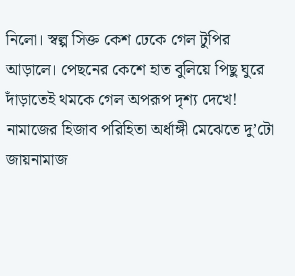নিলো। স্বল্প সিক্ত কেশ ঢেকে গেল টুপির আড়ালে। পেছনের কেশে হাত বুলিয়ে পিছু ঘুরে দাঁড়াতেই থমকে গেল অপরূপ দৃশ্য দেখে! নামাজের হিজাব পরিহিতা অর্ধাঙ্গী মেঝেতে দু’টো জায়নামাজ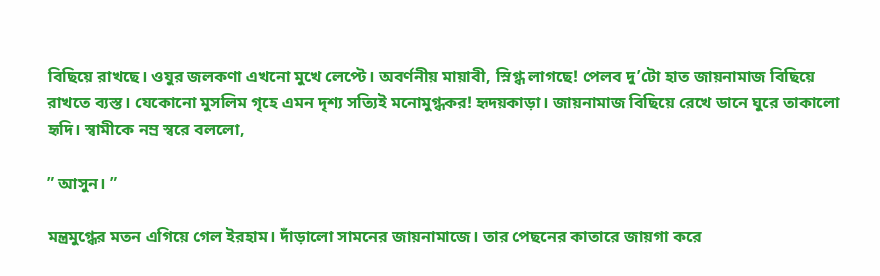বিছিয়ে রাখছে। ওযুর জলকণা এখনো মুখে লেপ্টে। অবর্ণনীয় মায়াবী, স্নিগ্ধ লাগছে! পেলব দু’টো হাত জায়নামাজ বিছিয়ে রাখতে ব্যস্ত। যেকোনো মুসলিম গৃহে এমন দৃশ্য সত্যিই মনোমুগ্ধকর! হৃদয়কাড়া। জায়নামাজ বিছিয়ে রেখে ডানে ঘুরে তাকালো হৃদি। স্বামীকে নম্র স্বরে বললো,

” আসুন। ”

মন্ত্রমুগ্ধের মতন এগিয়ে গেল ইরহাম। দাঁড়ালো সামনের জায়নামাজে। তার পেছনের কাতারে জায়গা করে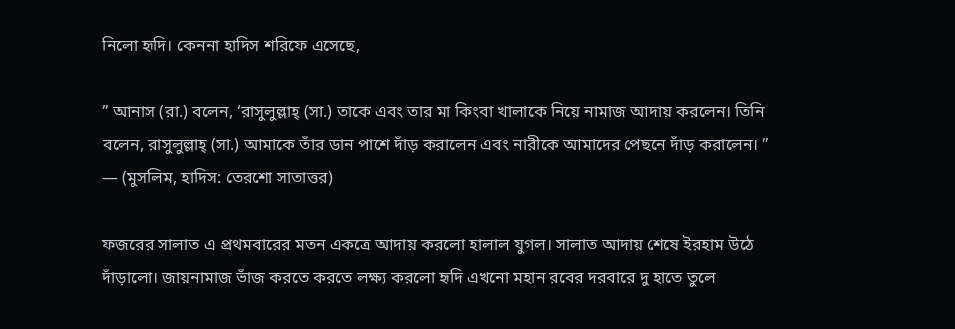নিলো হৃদি। কেননা হাদিস শরিফে এসেছে,

” আনাস (রা.) বলেন, ‘রাসুলুল্লাহ্ (সা.) তাকে এবং তার মা কিংবা খালাকে নিয়ে নামাজ আদায় করলেন। তিনি বলেন, রাসুলুল্লাহ্ (সা.) আমাকে তাঁর ডান পাশে দাঁড় করালেন এবং নারীকে আমাদের পেছনে দাঁড় করালেন। ” — (মুসলিম, হাদিস: তেরশো সাতাত্তর)

ফজরের সালাত এ প্রথমবারের মতন একত্রে আদায় করলো হালাল যুগল। সালাত আদায় শেষে ইরহাম উঠে দাঁড়ালো। জায়নামাজ ভাঁজ করতে করতে লক্ষ্য করলো হৃদি এখনো মহান রবের দরবারে দু হাতে তুলে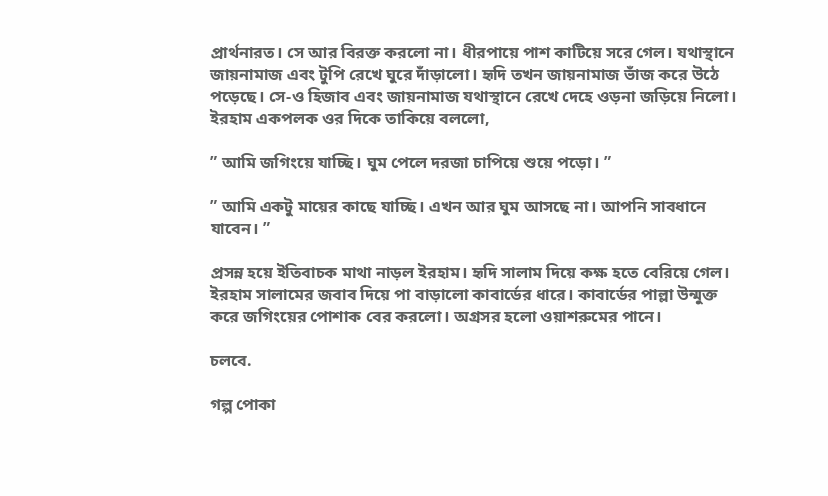প্রার্থনারত। সে আর বিরক্ত করলো না। ধীরপায়ে পাশ কাটিয়ে সরে গেল। যথাস্থানে জায়নামাজ এবং টুপি রেখে ঘুরে দাঁড়ালো। হৃদি তখন জায়নামাজ ভাঁজ করে উঠে পড়েছে। সে-ও হিজাব এবং জায়নামাজ যথাস্থানে রেখে দেহে ওড়না জড়িয়ে নিলো। ইরহাম একপলক ওর দিকে তাকিয়ে বললো,

” আমি জগিংয়ে যাচ্ছি। ঘুম পেলে দরজা চাপিয়ে শুয়ে পড়ো। ”

” আমি একটু মায়ের কাছে যাচ্ছি। এখন আর ঘুম আসছে না। আপনি সাবধানে যাবেন। ”

প্রসন্ন হয়ে ইতিবাচক মাথা নাড়ল ইরহাম। হৃদি সালাম দিয়ে কক্ষ হতে বেরিয়ে গেল। ইরহাম সালামের জবাব দিয়ে পা বাড়ালো কাবার্ডের ধারে। কাবার্ডের পাল্লা উন্মুক্ত করে জগিংয়ের পোশাক বের করলো। অগ্রসর হলো ওয়াশরুমের পানে।

চলবে.

গল্প পোকা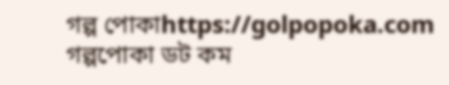গল্প পোকাhttps://golpopoka.com
গল্পপোকা ডট কম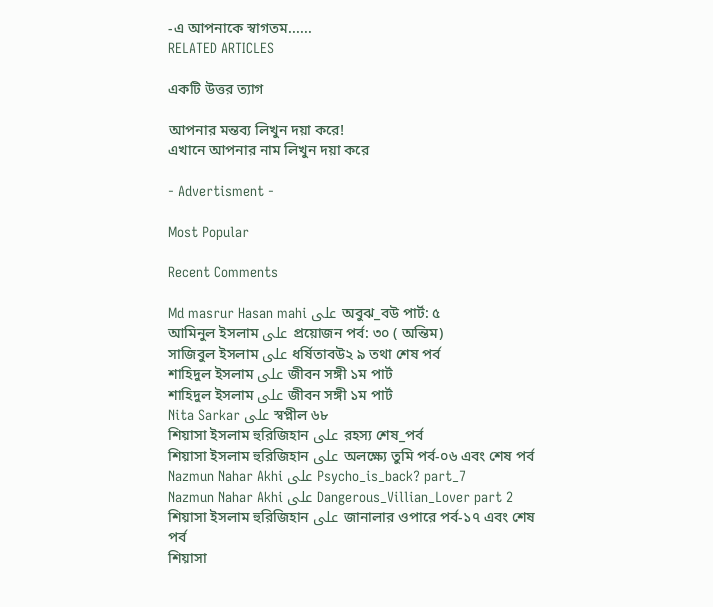-এ আপনাকে স্বাগতম......
RELATED ARTICLES

একটি উত্তর ত্যাগ

আপনার মন্তব্য লিখুন দয়া করে!
এখানে আপনার নাম লিখুন দয়া করে

- Advertisment -

Most Popular

Recent Comments

Md masrur Hasan mahi على অবুঝ_বউ পার্ট: ৫
আমিনুল ইসলাম على প্রয়োজন পর্ব: ৩০ ( অন্তিম)
সাজিবুল ইসলাম على ধর্ষিতাবউ২ ৯ তথা শেষ পর্ব
শাহিদুল ইসলাম على জীবন সঙ্গী ১ম পার্ট
শাহিদুল ইসলাম على জীবন সঙ্গী ১ম পার্ট
Nita Sarkar على স্বপ্নীল ৬৮
শিয়াসা ইসলাম হুরিজিহান على রহস্য শেষ_পর্ব
শিয়াসা ইসলাম হুরিজিহান على অলক্ষ্যে তুমি পর্ব-০৬ এবং শেষ পর্ব
Nazmun Nahar Akhi على Psycho_is_back? part_7
Nazmun Nahar Akhi على Dangerous_Villian_Lover part 2
শিয়াসা ইসলাম হুরিজিহান على জানালার ওপারে পর্ব-১৭ এবং শেষ পর্ব
শিয়াসা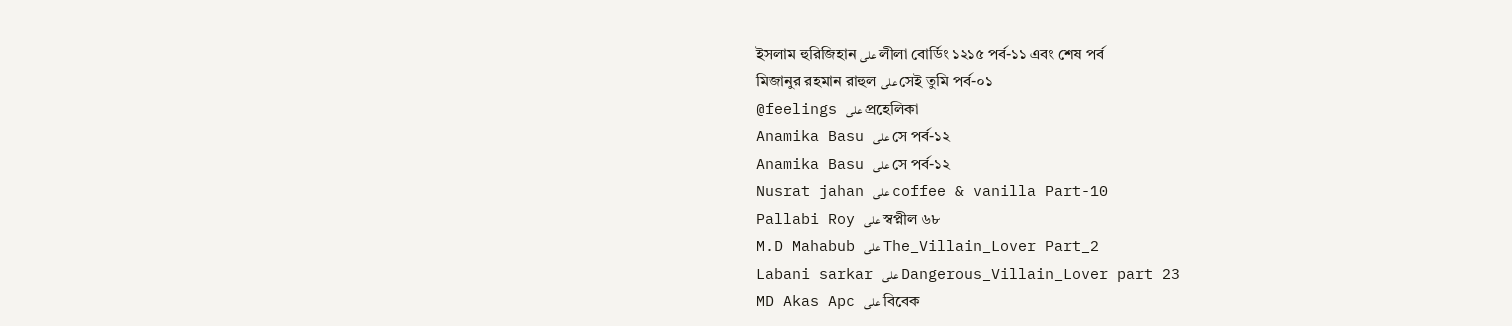ইসলাম হুরিজিহান على লীলা বোর্ডিং ১২১৫ পর্ব-১১ এবং শেষ পর্ব
মিজানুর রহমান রাহুল على সেই তুমি পর্ব-০১
@feelings على প্রহেলিকা
Anamika Basu على সে পর্ব-১২
Anamika Basu على সে পর্ব-১২
Nusrat jahan على coffee & vanilla Part-10
Pallabi Roy على স্বপ্নীল ৬৮
M.D Mahabub على The_Villain_Lover Part_2
Labani sarkar على Dangerous_Villain_Lover part 23
MD Akas Apc على বিবেক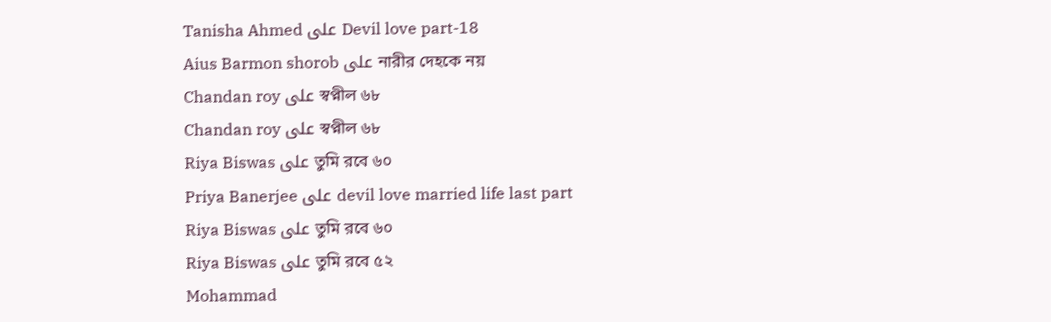Tanisha Ahmed على Devil love part-18
Aius Barmon shorob على নারীর দেহকে নয়
Chandan roy على স্বপ্নীল ৬৮
Chandan roy على স্বপ্নীল ৬৮
Riya Biswas على তুমি রবে ৬০
Priya Banerjee على devil love married life last part
Riya Biswas على তুমি রবে ৬০
Riya Biswas على তুমি রবে ৫২
Mohammad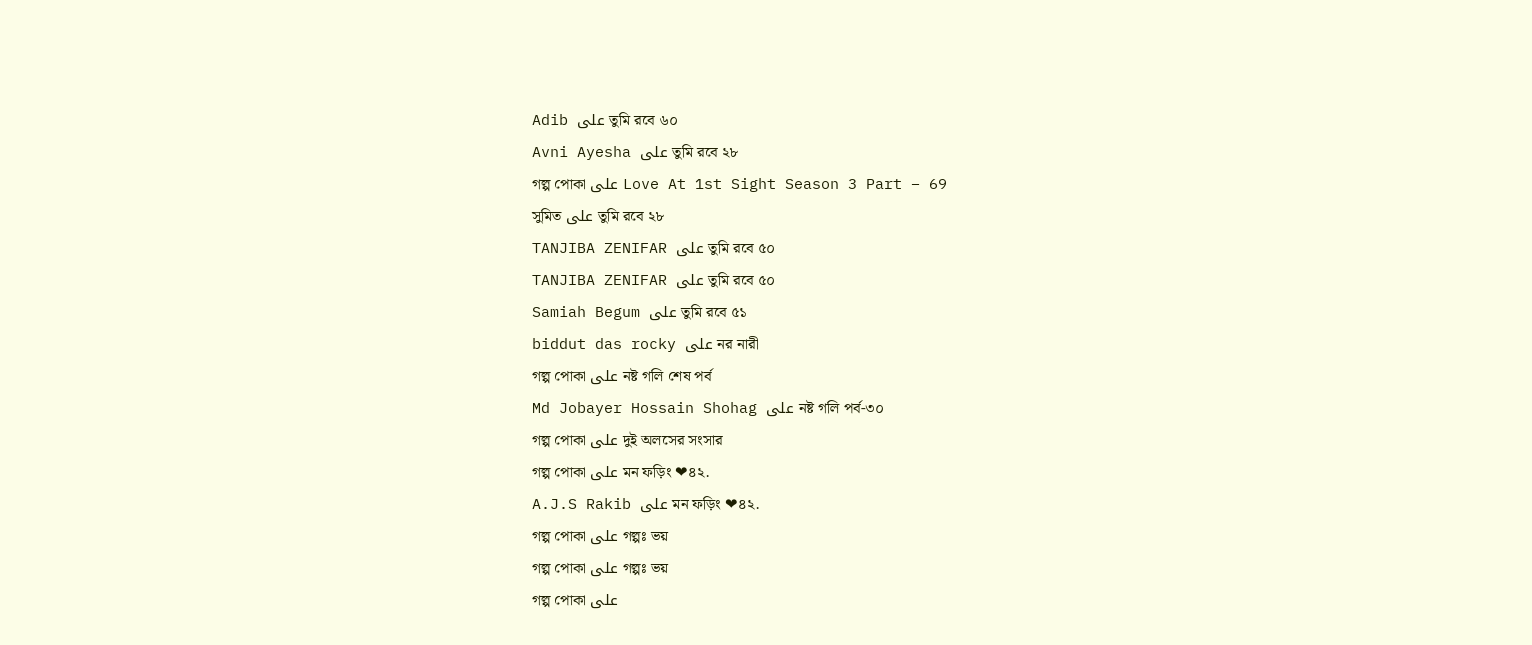Adib على তুমি রবে ৬০
Avni Ayesha على তুমি রবে ২৮
গল্প পোকা على Love At 1st Sight Season 3 Part – 69
সুমিত على তুমি রবে ২৮
TANJIBA ZENIFAR على তুমি রবে ৫০
TANJIBA ZENIFAR على তুমি রবে ৫০
Samiah Begum على তুমি রবে ৫১
biddut das rocky على নর নারী
গল্প পোকা على নষ্ট গলি শেষ পর্ব
Md Jobayer Hossain Shohag على নষ্ট গলি পর্ব-৩০
গল্প পোকা على দুই অলসের সংসার
গল্প পোকা على মন ফড়িং ❤৪২.
A.J.S Rakib على মন ফড়িং ❤৪২.
গল্প পোকা على গল্পঃ ভয়
গল্প পোকা على গল্পঃ ভয়
গল্প পোকা على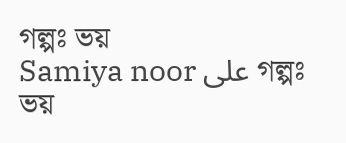গল্পঃ ভয়
Samiya noor على গল্পঃ ভয়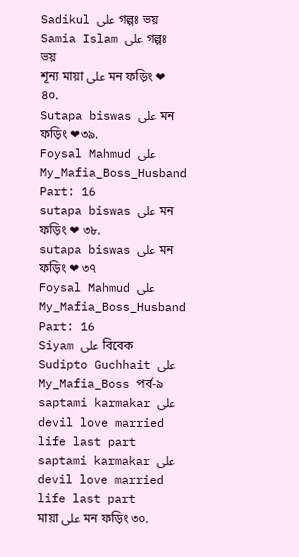Sadikul على গল্পঃ ভয়
Samia Islam على গল্পঃ ভয়
শূন্য মায়া على মন ফড়িং ❤ ৪০.
Sutapa biswas على মন ফড়িং ❤৩৯.
Foysal Mahmud على My_Mafia_Boss_Husband Part: 16
sutapa biswas على মন ফড়িং ❤ ৩৮.
sutapa biswas على মন ফড়িং ❤ ৩৭
Foysal Mahmud على My_Mafia_Boss_Husband Part: 16
Siyam على বিবেক
Sudipto Guchhait على My_Mafia_Boss পর্ব-৯
saptami karmakar على devil love married life last part
saptami karmakar على devil love married life last part
মায়া على মন ফড়িং ৩০.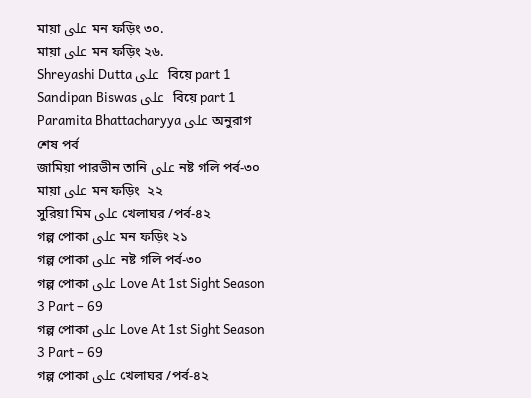মায়া على মন ফড়িং ৩০.
মায়া على মন ফড়িং ২৬.
Shreyashi Dutta على  বিয়ে part 1
Sandipan Biswas على  বিয়ে part 1
Paramita Bhattacharyya على অনুরাগ শেষ পর্ব
জামিয়া পারভীন তানি على নষ্ট গলি পর্ব-৩০
মায়া على মন ফড়িং  ২২
সুরিয়া মিম على খেলাঘর /পর্ব-৪২
গল্প পোকা على মন ফড়িং ২১
গল্প পোকা على নষ্ট গলি পর্ব-৩০
গল্প পোকা على Love At 1st Sight Season 3 Part – 69
গল্প পোকা على Love At 1st Sight Season 3 Part – 69
গল্প পোকা على খেলাঘর /পর্ব-৪২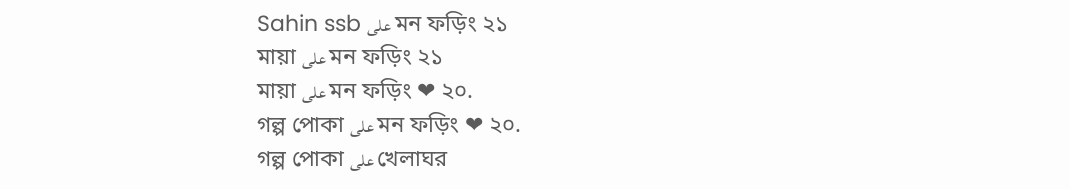Sahin ssb على মন ফড়িং ২১
মায়া على মন ফড়িং ২১
মায়া على মন ফড়িং ❤ ২০.
গল্প পোকা على মন ফড়িং ❤ ২০.
গল্প পোকা على খেলাঘর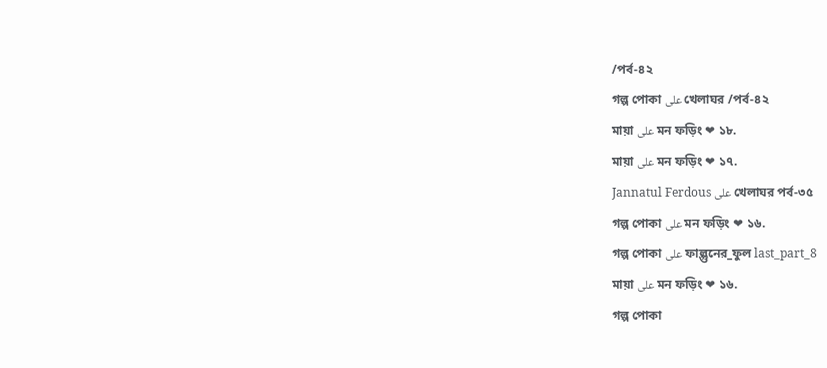/পর্ব-৪২
গল্প পোকা على খেলাঘর /পর্ব-৪২
মায়া على মন ফড়িং ❤ ১৮.
মায়া على মন ফড়িং ❤ ১৭.
Jannatul Ferdous على খেলাঘর পর্ব-৩৫
গল্প পোকা على মন ফড়িং ❤ ১৬.
গল্প পোকা على ফাল্গুনের_ফুল last_part_8
মায়া على মন ফড়িং ❤ ১৬.
গল্প পোকা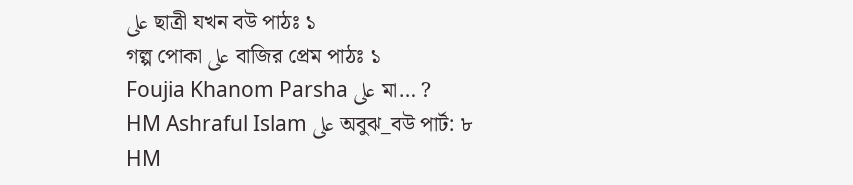على ছাত্রী যখন বউ পাঠঃ ১
গল্প পোকা على বাজির প্রেম পাঠঃ ১
Foujia Khanom Parsha على মা… ?
HM Ashraful Islam على অবুঝ_বউ পার্ট: ৮
HM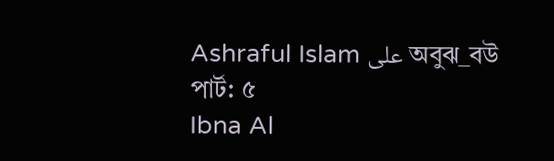Ashraful Islam على অবুঝ_বউ পার্ট: ৫
Ibna Al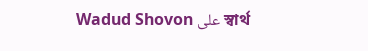Wadud Shovon على স্বার্থ